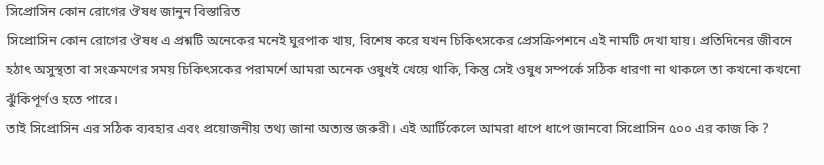সিপ্রোসিন কোন রোগের ঔষধ জানুন বিস্তারিত
সিপ্রোসিন কোন রোগের ঔষধ এ প্রশ্নটি অনেকের মনেই ঘুরপাক খায়, বিশেষ করে যখন চিকিৎসকের প্রেসক্রিপশনে এই নামটি দেখা যায়। প্রতিদিনের জীবনে হঠাৎ অসুস্থতা বা সংক্রমণের সময় চিকিৎসকের পরামর্শে আমরা অনেক ওষুধই খেয়ে থাকি, কিন্তু সেই ওষুধ সম্পর্কে সঠিক ধারণা না থাকলে তা কখনো কখনো ঝুঁকিপূর্ণও হতে পারে।
তাই সিপ্রোসিন এর সঠিক ব্যবহার এবং প্রয়োজনীয় তথ্য জানা অত্যন্ত জরুরী। এই আর্টিকেলে আমরা ধাপে ধাপে জানবো সিপ্রোসিন ৫০০ এর কাজ কি ?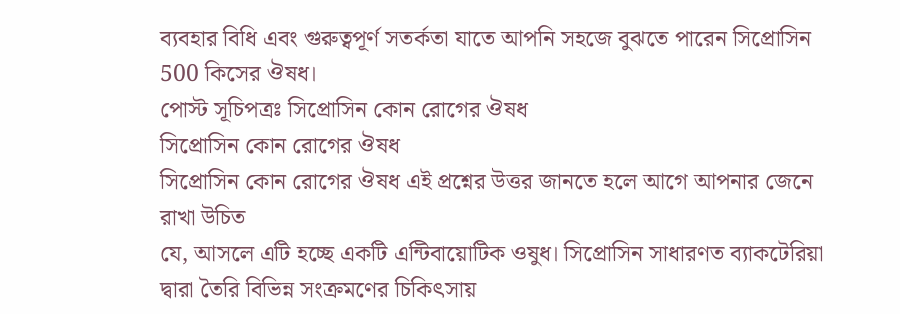ব্যবহার বিধি এবং গুরুত্বপূর্ণ সতর্কতা যাতে আপনি সহজে বুঝতে পারেন সিপ্রোসিন 500 কিসের ঔষধ।
পোস্ট সূচিপত্রঃ সিপ্রোসিন কোন রোগের ঔষধ
সিপ্রোসিন কোন রোগের ঔষধ
সিপ্রোসিন কোন রোগের ঔষধ এই প্রশ্নের উত্তর জানতে হলে আগে আপনার জেনে রাখা উচিত
যে, আসলে এটি হচ্ছে একটি এন্টিবায়োটিক ওষুধ। সিপ্রোসিন সাধারণত ব্যাকটেরিয়া
দ্বারা তৈরি বিভিন্ন সংক্রমণের চিকিৎসায়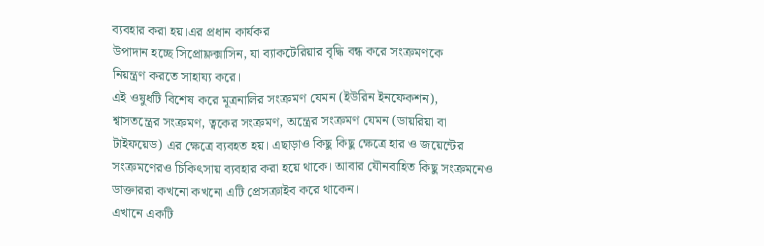ব্যবহার করা হয়।এর প্রধান কার্যকর
উপাদান হচ্ছে সিপ্রোফ্লক্সাসিন, যা ব্যাকটেরিয়ার বৃদ্ধি বন্ধ করে সংক্রমণকে
নিয়ন্ত্রণ করতে সাহায্য করে।
এই ওষুধটি বিশেষ করে মূত্রনালির সংক্রমণ যেমন (ইউরিন ইনফেকশন),
শ্বাসতন্ত্রের সংক্রমণ, ত্বকের সংক্রমণ, অন্ত্রের সংক্রমণ যেমন (ডায়রিয়া বা
টাইফয়েড) এর ক্ষেত্রে ব্যবহত হয়। এছাড়াও কিছু কিছু ক্ষেত্রে হার ও জয়েন্টের
সংক্রমণেরও চিকিৎসায় ব্যবহার করা হয়ে থাকে। আবার যৌনবাহিত কিছু সংক্রমনেও
ডাক্তাররা কখনো কখনো এটি প্রেসক্রাইব করে থাকেন।
এখানে একটি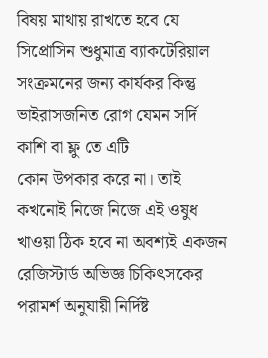বিষয় মাথায় রাখতে হবে যে সিপ্রোসিন শুধুমাত্র ব্যাকটেরিয়াল
সংক্রমনের জন্য কার্যকর কিন্তু ভাইরাসজনিত রোগ যেমন সর্দি কাশি বা ফ্লু তে এটি
কোন উপকার করে না। তাই কখনোই নিজে নিজে এই ওষুধ খাওয়া ঠিক হবে না অবশ্যই একজন
রেজিস্টার্ড অভিজ্ঞ চিকিৎসকের পরামর্শ অনুযায়ী নির্দিষ্ট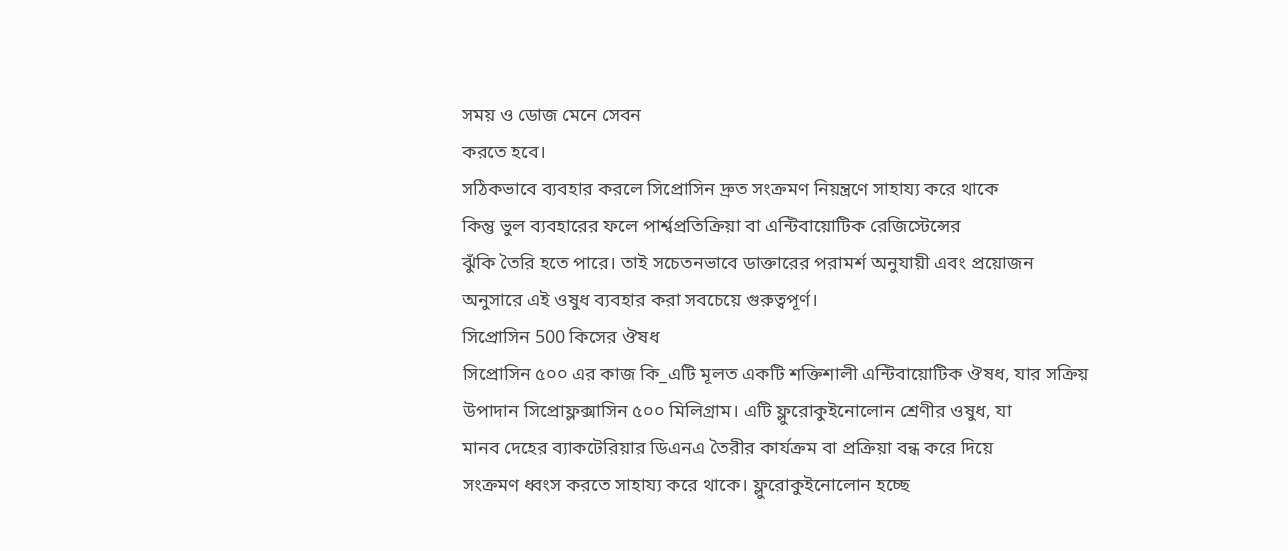সময় ও ডোজ মেনে সেবন
করতে হবে।
সঠিকভাবে ব্যবহার করলে সিপ্রোসিন দ্রুত সংক্রমণ নিয়ন্ত্রণে সাহায্য করে থাকে
কিন্তু ভুল ব্যবহারের ফলে পার্শ্বপ্রতিক্রিয়া বা এন্টিবায়োটিক রেজিস্টেন্সের
ঝুঁকি তৈরি হতে পারে। তাই সচেতনভাবে ডাক্তারের পরামর্শ অনুযায়ী এবং প্রয়োজন
অনুসারে এই ওষুধ ব্যবহার করা সবচেয়ে গুরুত্বপূর্ণ।
সিপ্রোসিন 500 কিসের ঔষধ
সিপ্রোসিন ৫০০ এর কাজ কি_এটি মূলত একটি শক্তিশালী এন্টিবায়োটিক ঔষধ, যার সক্রিয়
উপাদান সিপ্রোফ্লক্সাসিন ৫০০ মিলিগ্রাম। এটি ফ্লুরোকুইনোলোন শ্রেণীর ওষুধ, যা
মানব দেহের ব্যাকটেরিয়ার ডিএনএ তৈরীর কার্যক্রম বা প্রক্রিয়া বন্ধ করে দিয়ে
সংক্রমণ ধ্বংস করতে সাহায্য করে থাকে। ফ্লুরোকুইনোলোন হচ্ছে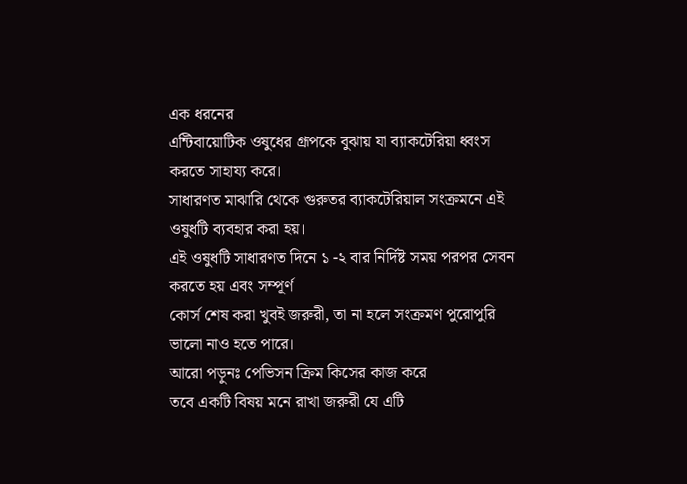এক ধরনের
এন্টিবায়োটিক ওষুধের গ্রূপকে বুঝায় যা ব্যাকটেরিয়া ধ্বংস করতে সাহায্য করে।
সাধারণত মাঝারি থেকে গুরুতর ব্যাকটেরিয়াল সংক্রমনে এই ওষুধটি ব্যবহার করা হয়।
এই ওষুধটি সাধারণত দিনে ১ -২ বার নির্দিষ্ট সময় পরপর সেবন করতে হয় এবং সম্পূর্ণ
কোর্স শেষ করা খুবই জরুরী, তা না হলে সংক্রমণ পুরোপুরি ভালো নাও হতে পারে।
আরো পড়ুনঃ পেভিসন ক্রিম কিসের কাজ করে
তবে একটি বিষয় মনে রাখা জরুরী যে এটি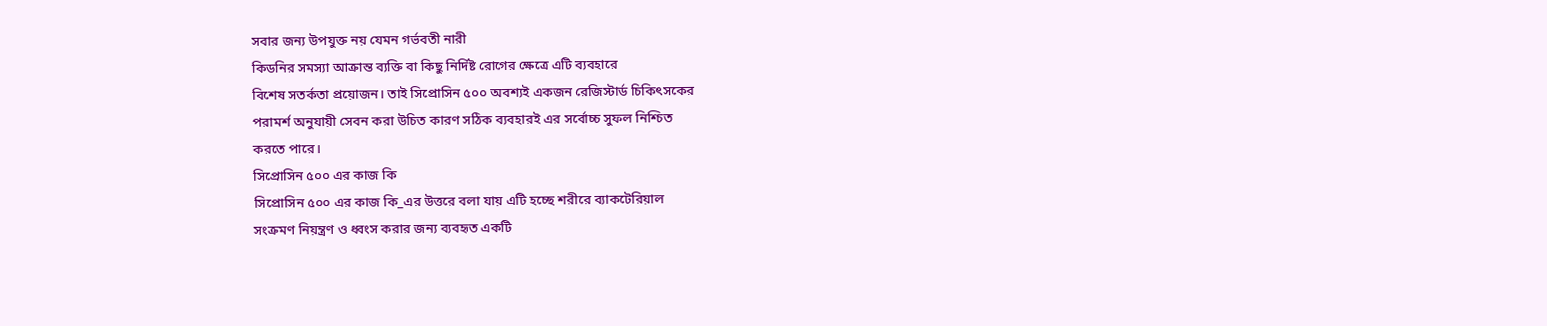সবার জন্য উপযুক্ত নয় যেমন গর্ভবতী নারী
কিডনির সমস্যা আক্রান্ত ব্যক্তি বা কিছু নির্দিষ্ট রোগের ক্ষেত্রে এটি ব্যবহারে
বিশেষ সতর্কতা প্রয়োজন। তাই সিপ্রোসিন ৫০০ অবশ্যই একজন রেজিস্টার্ড চিকিৎসকের
পরামর্শ অনুযায়ী সেবন করা উচিত কারণ সঠিক ব্যবহারই এর সর্বোচ্চ সুফল নিশ্চিত
করতে পারে।
সিপ্রোসিন ৫০০ এর কাজ কি
সিপ্রোসিন ৫০০ এর কাজ কি_এর উত্তরে বলা যায় এটি হচ্ছে শরীরে ব্যাকটেরিয়াল
সংক্রমণ নিয়ন্ত্রণ ও ধ্বংস করার জন্য ব্যবহৃত একটি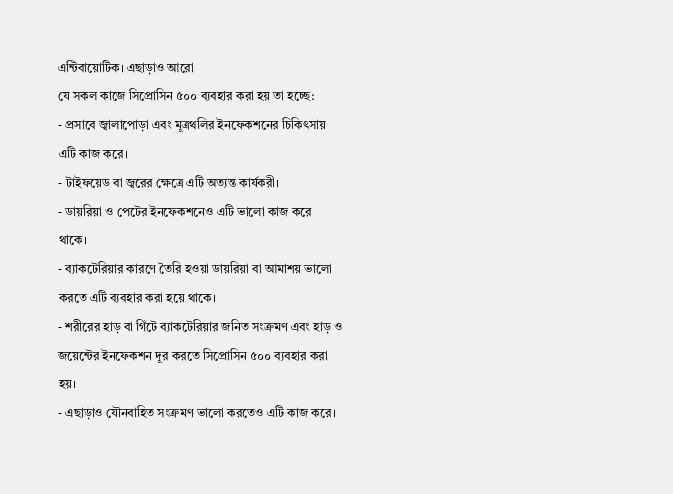এন্টিবায়োটিক। এছাড়াও আরো
যে সকল কাজে সিপ্রোসিন ৫০০ ব্যবহার করা হয় তা হচ্ছে:
- প্রসাবে জ্বালাপোড়া এবং মূত্রথলির ইনফেকশনের চিকিৎসায় এটি কাজ করে।
- টাইফয়েড বা জ্বরের ক্ষেত্রে এটি অত্যন্ত কার্যকরী।
- ডায়রিয়া ও পেটের ইনফেকশনেও এটি ভালো কাজ করে থাকে।
- ব্যাকটেরিয়ার কারণে তৈরি হওয়া ডায়রিয়া বা আমাশয় ভালো করতে এটি ব্যবহার করা হয়ে থাকে।
- শরীরের হাড় বা গিঁটে ব্যাকটেরিয়ার জনিত সংক্রমণ এবং হাড় ও জয়েন্টের ইনফেকশন দূর করতে সিপ্রোসিন ৫০০ ব্যবহার করা হয়।
- এছাড়াও যৌনবাহিত সংক্রমণ ভালো করতেও এটি কাজ করে।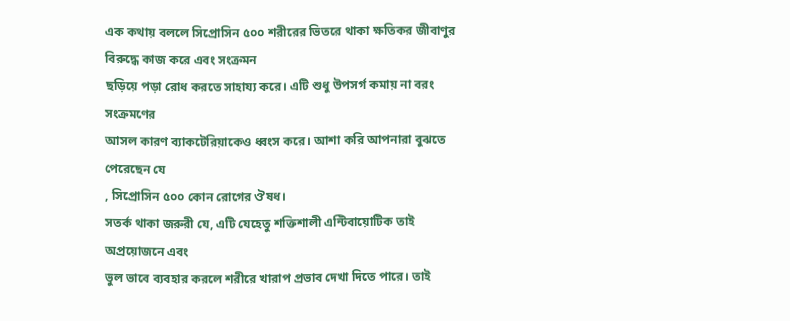এক কথায় বললে সিপ্রোসিন ৫০০ শরীরের ভিতরে থাকা ক্ষতিকর জীবাণুর বিরুদ্ধে কাজ করে এবং সংক্রমন
ছড়িয়ে পড়া রোধ করতে সাহায্য করে। এটি শুধু উপসর্গ কমায় না বরং সংক্রমণের
আসল কারণ ব্যাকটেরিয়াকেও ধ্বংস করে। আশা করি আপনারা বুঝতে পেরেছেন যে
, সিপ্রোসিন ৫০০ কোন রোগের ঔষধ।
সতর্ক থাকা জরুরী যে, এটি যেহেতু শক্তিশালী এন্টিবায়োটিক তাই অপ্রয়োজনে এবং
ভুল ভাবে ব্যবহার করলে শরীরে খারাপ প্রভাব দেখা দিতে পারে। তাই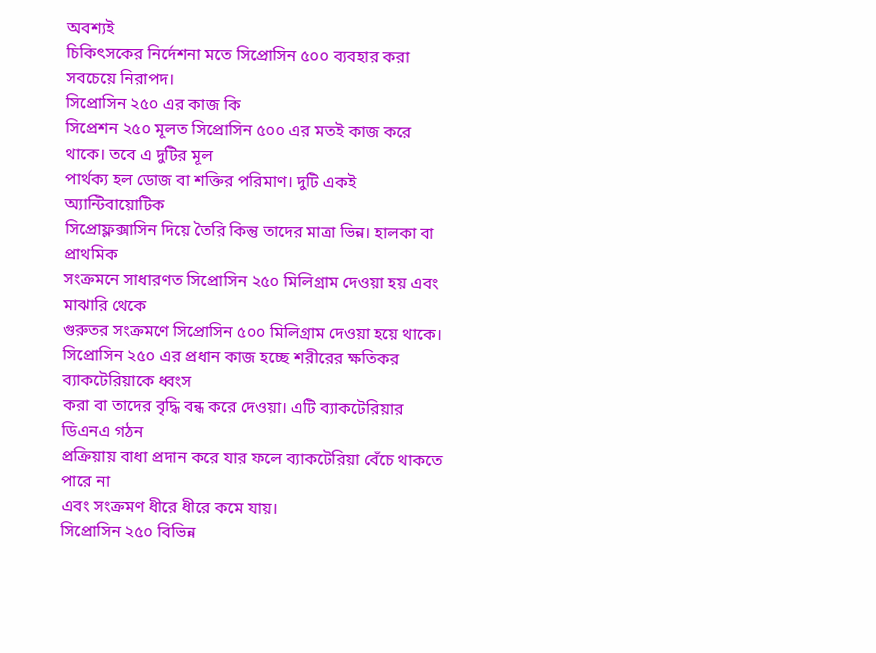অবশ্যই
চিকিৎসকের নির্দেশনা মতে সিপ্রোসিন ৫০০ ব্যবহার করা সবচেয়ে নিরাপদ।
সিপ্রোসিন ২৫০ এর কাজ কি
সিপ্রেশন ২৫০ মূলত সিপ্রোসিন ৫০০ এর মতই কাজ করে থাকে। তবে এ দুটির মূল
পার্থক্য হল ডোজ বা শক্তির পরিমাণ। দুটি একই অ্যান্টিবায়োটিক
সিপ্রোফ্লক্সাসিন দিয়ে তৈরি কিন্তু তাদের মাত্রা ভিন্ন। হালকা বা প্রাথমিক
সংক্রমনে সাধারণত সিপ্রোসিন ২৫০ মিলিগ্রাম দেওয়া হয় এবং মাঝারি থেকে
গুরুতর সংক্রমণে সিপ্রোসিন ৫০০ মিলিগ্রাম দেওয়া হয়ে থাকে।
সিপ্রোসিন ২৫০ এর প্রধান কাজ হচ্ছে শরীরের ক্ষতিকর ব্যাকটেরিয়াকে ধ্বংস
করা বা তাদের বৃদ্ধি বন্ধ করে দেওয়া। এটি ব্যাকটেরিয়ার ডিএনএ গঠন
প্রক্রিয়ায় বাধা প্রদান করে যার ফলে ব্যাকটেরিয়া বেঁচে থাকতে পারে না
এবং সংক্রমণ ধীরে ধীরে কমে যায়।
সিপ্রোসিন ২৫০ বিভিন্ন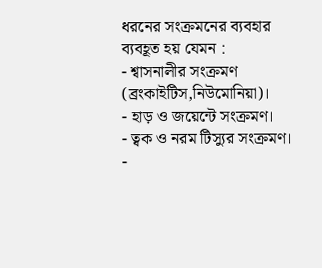ধরনের সংক্রমনের ব্যবহার ব্যবহূত হয় যেমন :
- শ্বাসনালীর সংক্রমণ (ব্রংকাইটিস,নিউমোনিয়া)।
- হাড় ও জয়েন্টে সংক্রমণ।
- ত্বক ও নরম টিস্যুর সংক্রমণ।
-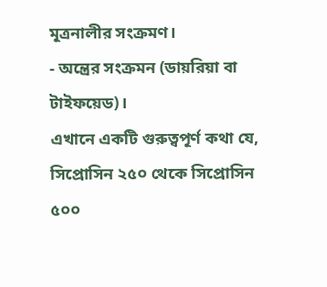মূত্রনালীর সংক্রমণ।
- অন্ত্রের সংক্রমন (ডায়রিয়া বা টাইফয়েড)।
এখানে একটি গুরুত্বপূর্ণ কথা যে, সিপ্রোসিন ২৫০ থেকে সিপ্রোসিন ৫০০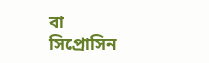বা
সিপ্রোসিন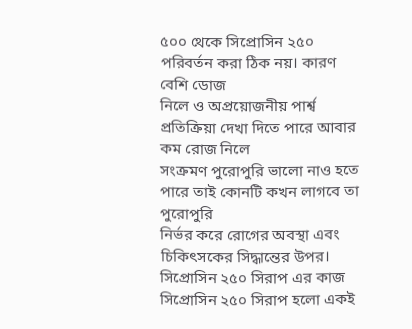৫০০ থেকে সিপ্রোসিন ২৫০ পরিবর্তন করা ঠিক নয়। কারণ বেশি ডোজ
নিলে ও অপ্রয়োজনীয় পার্শ্ব প্রতিক্রিয়া দেখা দিতে পারে আবার কম রোজ নিলে
সংক্রমণ পুরোপুরি ভালো নাও হতে পারে তাই কোনটি কখন লাগবে তা পুরোপুরি
নির্ভর করে রোগের অবস্থা এবং চিকিৎসকের সিদ্ধান্তের উপর।
সিপ্রোসিন ২৫০ সিরাপ এর কাজ
সিপ্রোসিন ২৫০ সিরাপ হলো একই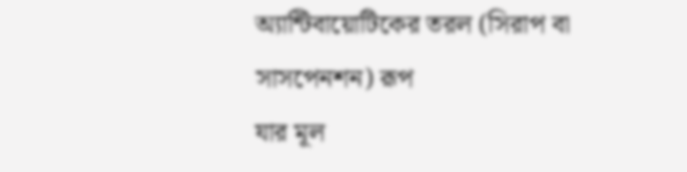অ্যান্টিবায়োটিকের তরল (সিরাপ বা সাসপেনশন) রূপ
যার মূল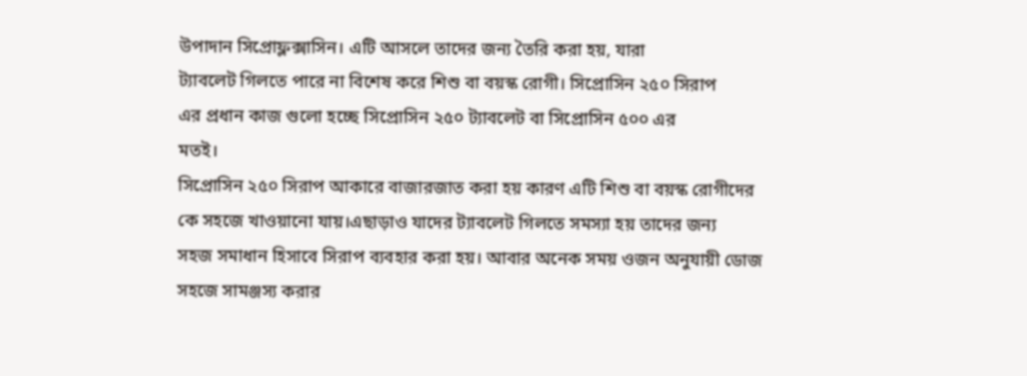উপাদান সিপ্রোফ্লক্সাসিন। এটি আসলে তাদের জন্য তৈরি করা হয়, যারা
ট্যাবলেট গিলতে পারে না বিশেষ করে শিশু বা বয়স্ক রোগী। সিপ্রোসিন ২৫০ সিরাপ
এর প্রধান কাজ গুলো হচ্ছে সিপ্রোসিন ২৫০ ট্যাবলেট বা সিপ্রোসিন ৫০০ এর
মতই।
সিপ্রোসিন ২৫০ সিরাপ আকারে বাজারজাত করা হয় কারণ এটি শিশু বা বয়স্ক রোগীদের
কে সহজে খাওয়ানো যায়।এছাড়াও যাদের ট্যাবলেট গিলতে সমস্যা হয় তাদের জন্য
সহজ সমাধান হিসাবে সিরাপ ব্যবহার করা হয়। আবার অনেক সময় ওজন অনুযায়ী ডোজ
সহজে সামঞ্জস্য করার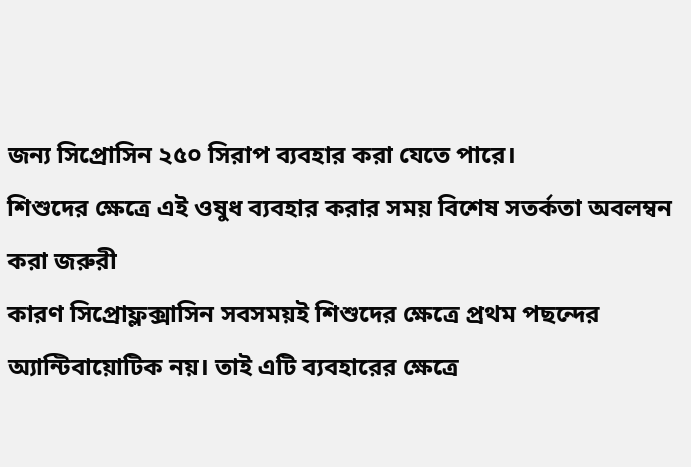জন্য সিপ্রোসিন ২৫০ সিরাপ ব্যবহার করা যেতে পারে।
শিশুদের ক্ষেত্রে এই ওষুধ ব্যবহার করার সময় বিশেষ সতর্কতা অবলম্বন করা জরুরী
কারণ সিপ্রোফ্লক্সাসিন সবসময়ই শিশুদের ক্ষেত্রে প্রথম পছন্দের
অ্যান্টিবায়োটিক নয়। তাই এটি ব্যবহারের ক্ষেত্রে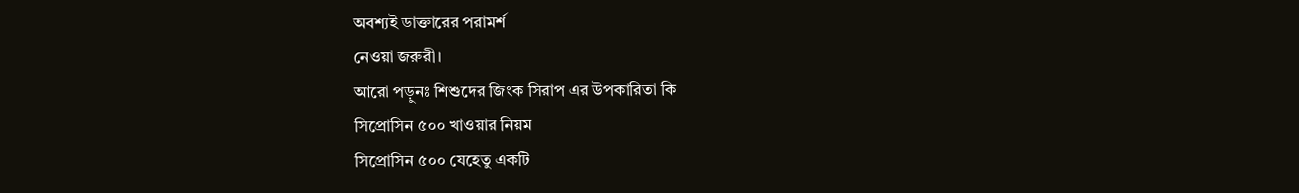অবশ্যই ডাক্তারের পরামর্শ
নেওয়া জরুরী।
আরো পড়ুনঃ শিশুদের জিংক সিরাপ এর উপকারিতা কি
সিপ্রোসিন ৫০০ খাওয়ার নিয়ম
সিপ্রোসিন ৫০০ যেহেতু একটি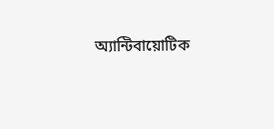অ্যান্টিবায়োটিক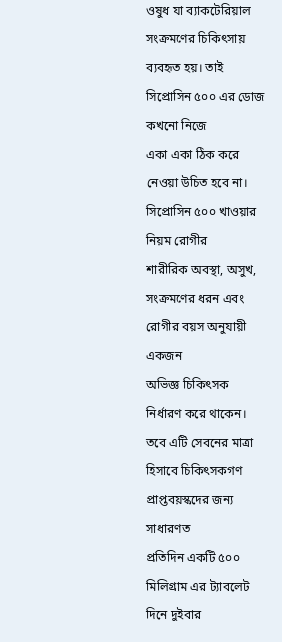ওষুধ যা ব্যাকটেরিয়াল
সংক্রমণের চিকিৎসায় ব্যবহৃত হয়। তাই সিপ্রোসিন ৫০০ এর ডোজ কখনো নিজে
একা একা ঠিক করে নেওয়া উচিত হবে না। সিপ্রোসিন ৫০০ খাওয়ার নিয়ম রোগীর
শারীরিক অবস্থা, অসুখ, সংক্রমণের ধরন এবং রোগীর বয়স অনুযায়ী একজন
অভিজ্ঞ চিকিৎসক নির্ধারণ করে থাকেন।
তবে এটি সেবনের মাত্রা হিসাবে চিকিৎসকগণ প্রাপ্তবয়স্কদের জন্য সাধারণত
প্রতিদিন একটি ৫০০ মিলিগ্রাম এর ট্যাবলেট দিনে দুইবার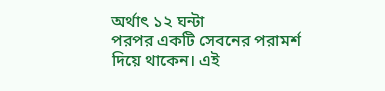অর্থাৎ ১২ ঘন্টা
পরপর একটি সেবনের পরামর্শ দিয়ে থাকেন। এই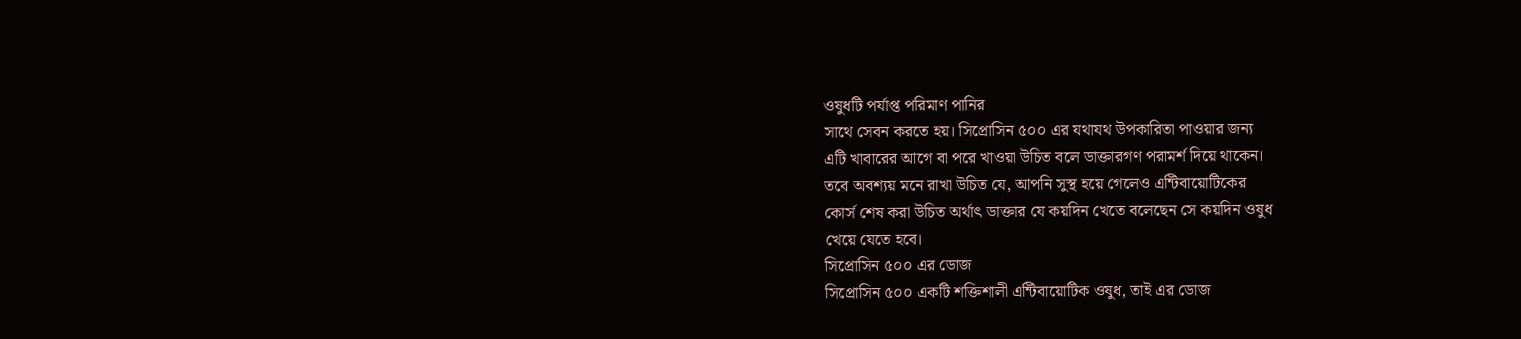ওষুধটি পর্যাপ্ত পরিমাণ পানির
সাথে সেবন করতে হয়। সিপ্রোসিন ৫০০ এর যথাযথ উপকারিতা পাওয়ার জন্য
এটি খাবারের আগে বা পরে খাওয়া উচিত বলে ডাক্তারগণ পরামর্শ দিয়ে থাকেন।
তবে অবশ্যয় মনে রাখা উচিত যে, আপনি সুস্থ হয়ে গেলেও এন্টিবায়োটিকের
কোর্স শেষ করা উচিত অর্থাৎ ডাক্তার যে কয়দিন খেতে বলেছেন সে কয়দিন ওষুধ
খেয়ে যেতে হবে।
সিপ্রোসিন ৫০০ এর ডোজ
সিপ্রোসিন ৫০০ একটি শক্তিশালী এন্টিবায়োটিক ওষুধ, তাই এর ডোজ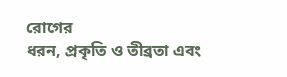রোগের
ধরন, প্রকৃতি ও তীব্রতা এবং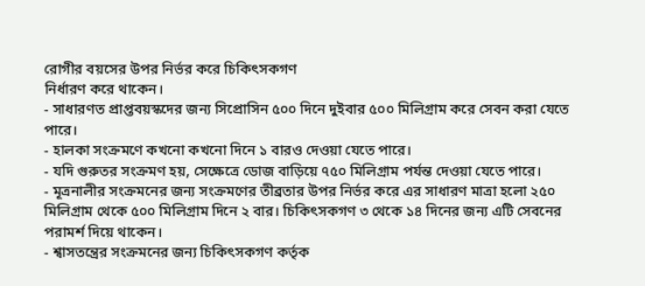রোগীর বয়সের উপর নির্ভর করে চিকিৎসকগণ
নির্ধারণ করে থাকেন।
- সাধারণত প্রাপ্তবয়স্কদের জন্য সিপ্রোসিন ৫০০ দিনে দুইবার ৫০০ মিলিগ্রাম করে সেবন করা যেতে পারে।
- হালকা সংক্রমণে কখনো কখনো দিনে ১ বারও দেওয়া যেতে পারে।
- যদি গুরুতর সংক্রমণ হয়, সেক্ষেত্রে ডোজ বাড়িয়ে ৭৫০ মিলিগ্রাম পর্যন্ত দেওয়া যেতে পারে।
- মূত্রনালীর সংক্রমনের জন্য সংক্রমণের তীব্রতার উপর নির্ভর করে এর সাধারণ মাত্রা হলো ২৫০ মিলিগ্রাম থেকে ৫০০ মিলিগ্রাম দিনে ২ বার। চিকিৎসকগণ ৩ থেকে ১৪ দিনের জন্য এটি সেবনের পরামর্শ দিয়ে থাকেন।
- শ্বাসতন্ত্রের সংক্রমনের জন্য চিকিৎসকগণ কর্তৃক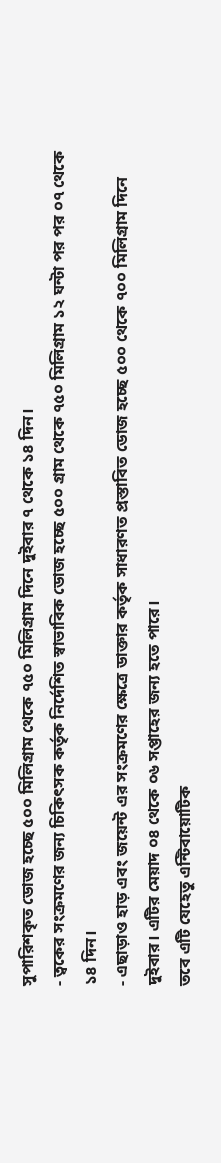সুপারিশকৃত ডোজ হচ্ছে ৫০০ মিলিগ্রাম থেকে ৭৫০ মিলিগ্রাম দিনে দুইবার ৭ থেকে ১৪ দিন।
- ত্বকের সংক্রমণের জন্য চিকিৎসক কর্তৃক নির্দেশিত স্বাভাবিক ডোজ হচ্ছে ৫০০ গ্রাম থেকে ৭৫০ মিলিগ্রাম ১২ ঘন্টা পর পর ০৭ থেকে ১৪ দিন।
- এছাড়াও হাড় এবং জয়েন্ট এর সংক্রমণের ক্ষেত্রে ডাক্তার কর্তৃক সাধারণত প্রস্তাবিত ডোজ হচ্ছে ৫০০ থেকে ৭০০ মিলিগ্রাম দিনে দুইবার। এটির মেয়াদ ০৪ থেকে ০৬ সপ্তাহের জন্য হতে পারে।
তবে এটি যেহেতু এন্টিবায়োটিক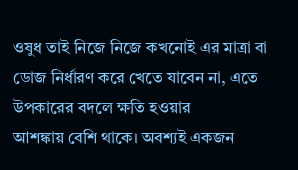ওষুধ তাই নিজে নিজে কখনোই এর মাত্রা বা
ডোজ নির্ধারণ করে খেতে যাবেন না, এতে উপকারের বদলে ক্ষতি হওয়ার
আশঙ্কায় বেশি থাকে। অবশ্যই একজন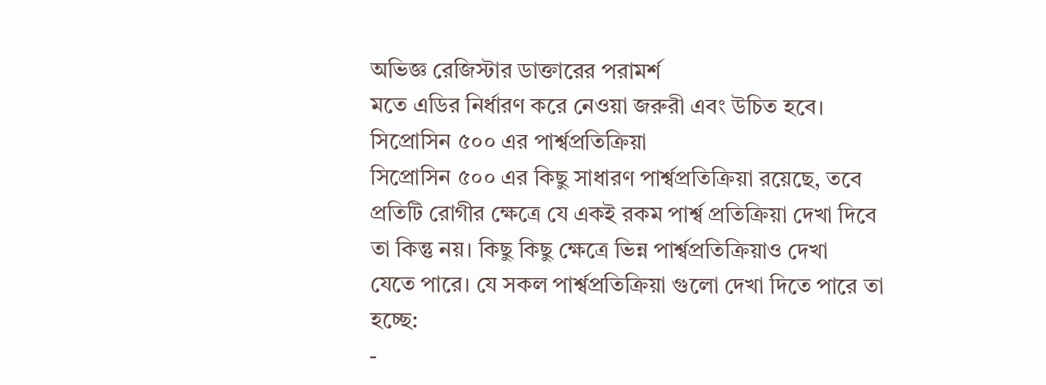অভিজ্ঞ রেজিস্টার ডাক্তারের পরামর্শ
মতে এডির নির্ধারণ করে নেওয়া জরুরী এবং উচিত হবে।
সিপ্রোসিন ৫০০ এর পার্শ্বপ্রতিক্রিয়া
সিপ্রোসিন ৫০০ এর কিছু সাধারণ পার্শ্বপ্রতিক্রিয়া রয়েছে, তবে
প্রতিটি রোগীর ক্ষেত্রে যে একই রকম পার্শ্ব প্রতিক্রিয়া দেখা দিবে
তা কিন্তু নয়। কিছু কিছু ক্ষেত্রে ভিন্ন পার্শ্বপ্রতিক্রিয়াও দেখা
যেতে পারে। যে সকল পার্শ্বপ্রতিক্রিয়া গুলো দেখা দিতে পারে তা
হচ্ছে:
-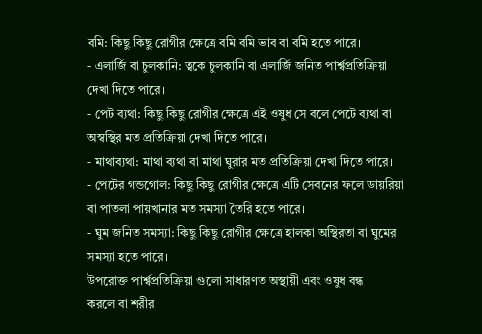বমি: কিছু কিছু রোগীর ক্ষেত্রে বমি বমি ভাব বা বমি হতে পারে।
- এলার্জি বা চুলকানি: ত্বকে চুলকানি বা এলার্জি জনিত পার্শ্বপ্রতিক্রিয়া দেখা দিতে পারে।
- পেট ব্যথা: কিছু কিছু রোগীর ক্ষেত্রে এই ওষুধ সে বলে পেটে ব্যথা বা অস্বস্থির মত প্রতিক্রিয়া দেখা দিতে পারে।
- মাথাব্যথা: মাথা ব্যথা বা মাথা ঘুরার মত প্রতিক্রিয়া দেখা দিতে পারে।
- পেটের গন্ডগোল: কিছু কিছু রোগীর ক্ষেত্রে এটি সেবনের ফলে ডায়রিয়া বা পাতলা পায়খানার মত সমস্যা তৈরি হতে পারে।
- ঘুম জনিত সমস্যা: কিছু কিছু রোগীর ক্ষেত্রে হালকা অস্থিরতা বা ঘুমের সমস্যা হতে পারে।
উপরোক্ত পার্শ্বপ্রতিক্রিয়া গুলো সাধারণত অস্থায়ী এবং ওষুধ বন্ধ
করলে বা শরীর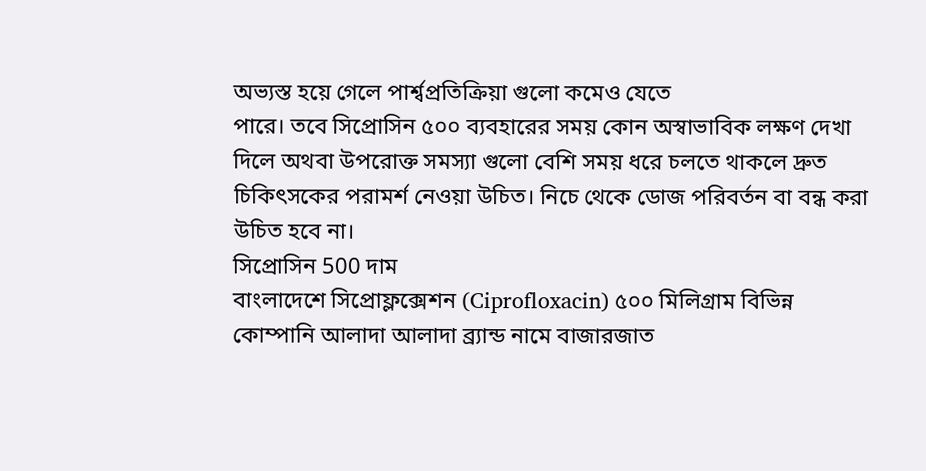অভ্যস্ত হয়ে গেলে পার্শ্বপ্রতিক্রিয়া গুলো কমেও যেতে
পারে। তবে সিপ্রোসিন ৫০০ ব্যবহারের সময় কোন অস্বাভাবিক লক্ষণ দেখা
দিলে অথবা উপরোক্ত সমস্যা গুলো বেশি সময় ধরে চলতে থাকলে দ্রুত
চিকিৎসকের পরামর্শ নেওয়া উচিত। নিচে থেকে ডোজ পরিবর্তন বা বন্ধ করা
উচিত হবে না।
সিপ্রোসিন 500 দাম
বাংলাদেশে সিপ্রোফ্লক্সেশন (Ciprofloxacin) ৫০০ মিলিগ্রাম বিভিন্ন
কোম্পানি আলাদা আলাদা ব্র্যান্ড নামে বাজারজাত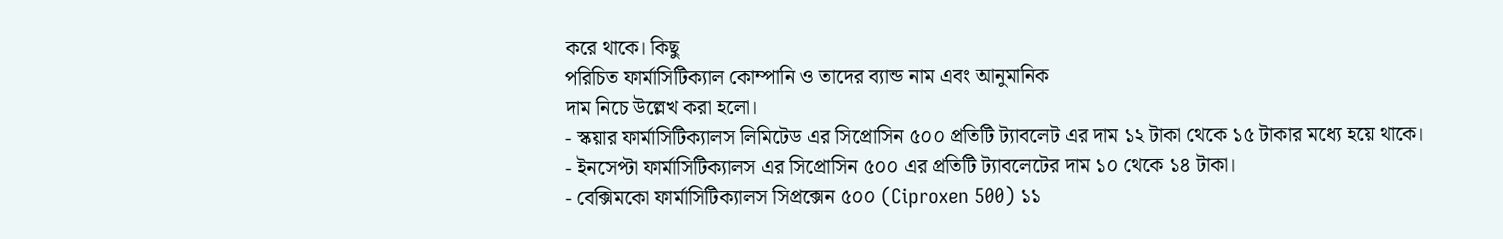করে থাকে। কিছু
পরিচিত ফার্মাসিটিক্যাল কোম্পানি ও তাদের ব্যান্ড নাম এবং আনুমানিক
দাম নিচে উল্লেখ করা হলো।
- স্কয়ার ফার্মাসিটিক্যালস লিমিটেড এর সিপ্রোসিন ৫০০ প্রতিটি ট্যাবলেট এর দাম ১২ টাকা থেকে ১৫ টাকার মধ্যে হয়ে থাকে।
- ইনসেপ্টা ফার্মাসিটিক্যালস এর সিপ্রোসিন ৫০০ এর প্রতিটি ট্যাবলেটের দাম ১০ থেকে ১৪ টাকা।
- বেক্সিমকো ফার্মাসিটিক্যালস সিপ্রক্সেন ৫০০ (Ciproxen 500) ১১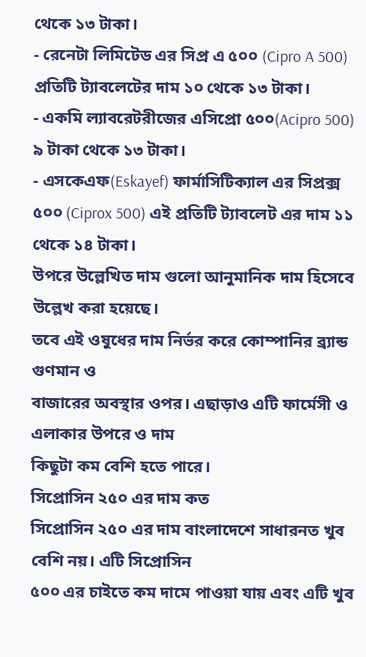থেকে ১৩ টাকা।
- রেনেটা লিমিটেড এর সিপ্র এ ৫০০ (Cipro A 500) প্রতিটি ট্যাবলেটের দাম ১০ থেকে ১৩ টাকা।
- একমি ল্যাবরেটরীজের এসিপ্রো ৫০০(Acipro 500) ৯ টাকা থেকে ১৩ টাকা।
- এসকেএফ(Eskayef) ফার্মাসিটিক্যাল এর সিপ্রক্স ৫০০ (Ciprox 500) এই প্রতিটি ট্যাবলেট এর দাম ১১ থেকে ১৪ টাকা।
উপরে উল্লেখিত দাম গুলো আনুমানিক দাম হিসেবে উল্লেখ করা হয়েছে।
তবে এই ওষুধের দাম নির্ভর করে কোম্পানির ব্র্যান্ড গুণমান ও
বাজারের অবস্থার ওপর। এছাড়াও এটি ফার্মেসী ও এলাকার উপরে ও দাম
কিছুটা কম বেশি হতে পারে।
সিপ্রোসিন ২৫০ এর দাম কত
সিপ্রোসিন ২৫০ এর দাম বাংলাদেশে সাধারনত খুব বেশি নয়। এটি সিপ্রোসিন
৫০০ এর চাইতে কম দামে পাওয়া যায় এবং এটি খুব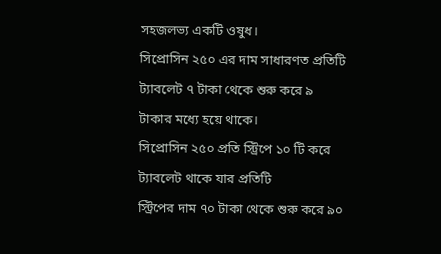সহজলভ্য একটি ওষুধ।
সিপ্রোসিন ২৫০ এর দাম সাধারণত প্রতিটি ট্যাবলেট ৭ টাকা থেকে শুরু করে ৯
টাকার মধ্যে হয়ে থাকে।
সিপ্রোসিন ২৫০ প্রতি স্ট্রিপে ১০ টি করে ট্যাবলেট থাকে যার প্রতিটি
স্ট্রিপের দাম ৭০ টাকা থেকে শুরু করে ৯০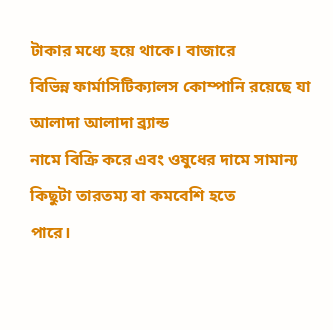টাকার মধ্যে হয়ে থাকে। বাজারে
বিভিন্ন ফার্মাসিটিক্যালস কোম্পানি রয়েছে যা আলাদা আলাদা ব্র্যান্ড
নামে বিক্রি করে এবং ওষুধের দামে সামান্য কিছুটা তারতম্য বা কমবেশি হতে
পারে।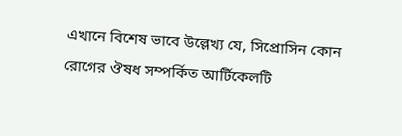এখানে বিশেষ ভাবে উল্লেখ্য যে, সিপ্রোসিন কোন রোগের ঔষধ সম্পর্কিত আর্টিকেলটি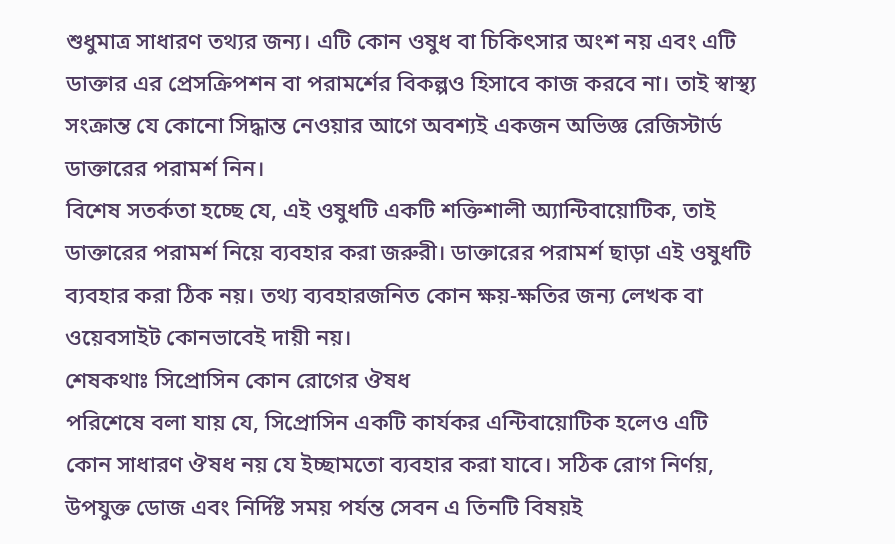শুধুমাত্র সাধারণ তথ্যর জন্য। এটি কোন ওষুধ বা চিকিৎসার অংশ নয় এবং এটি ডাক্তার এর প্রেসক্রিপশন বা পরামর্শের বিকল্পও হিসাবে কাজ করবে না। তাই স্বাস্থ্য সংক্রান্ত যে কোনো সিদ্ধান্ত নেওয়ার আগে অবশ্যই একজন অভিজ্ঞ রেজিস্টার্ড ডাক্তারের পরামর্শ নিন।
বিশেষ সতর্কতা হচ্ছে যে, এই ওষুধটি একটি শক্তিশালী অ্যান্টিবায়োটিক, তাই ডাক্তারের পরামর্শ নিয়ে ব্যবহার করা জরুরী। ডাক্তারের পরামর্শ ছাড়া এই ওষুধটি ব্যবহার করা ঠিক নয়। তথ্য ব্যবহারজনিত কোন ক্ষয়-ক্ষতির জন্য লেখক বা ওয়েবসাইট কোনভাবেই দায়ী নয়।
শেষকথাঃ সিপ্রোসিন কোন রোগের ঔষধ
পরিশেষে বলা যায় যে, সিপ্রোসিন একটি কার্যকর এন্টিবায়োটিক হলেও এটি
কোন সাধারণ ঔষধ নয় যে ইচ্ছামতো ব্যবহার করা যাবে। সঠিক রোগ নির্ণয়,
উপযুক্ত ডোজ এবং নির্দিষ্ট সময় পর্যন্ত সেবন এ তিনটি বিষয়ই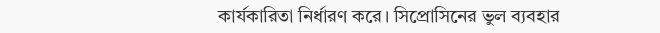কার্যকারিতা নির্ধারণ করে। সিপ্রোসিনের ভুল ব্যবহার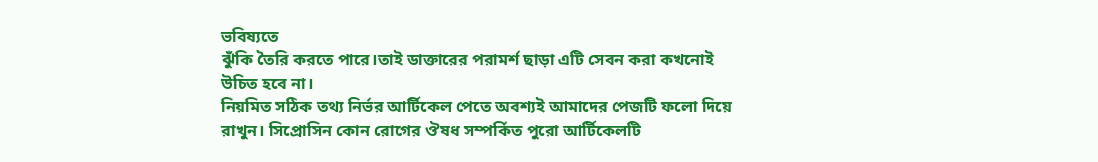ভবিষ্যতে
ঝুঁকি তৈরি করতে পারে।তাই ডাক্তারের পরামর্শ ছাড়া এটি সেবন করা কখনোই
উচিত হবে না।
নিয়মিত সঠিক তথ্য নির্ভর আর্টিকেল পেতে অবশ্যই আমাদের পেজটি ফলো দিয়ে
রাখুন। সিপ্রোসিন কোন রোগের ঔষধ সম্পর্কিত পুরো আর্টিকেলটি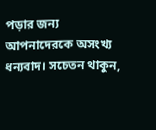পড়ার জন্য
আপনাদেরকে অসংখ্য ধন্যবাদ। সচেতন থাকুন,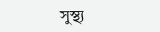সুস্থ্য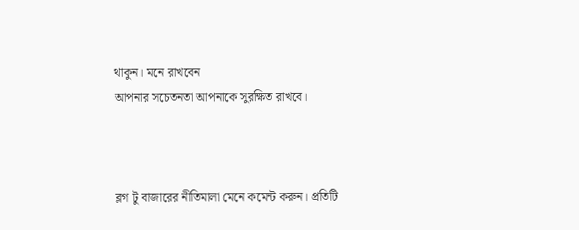থাকুন। মনে রাখবেন
আপনার সচেতনতা আপনাকে সুরক্ষিত রাখবে।



ব্লগ টু বাজারের নীতিমালা মেনে কমেন্ট করুন। প্রতিটি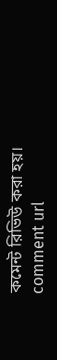কমেন্ট রিভিউ করা হয়।
comment url